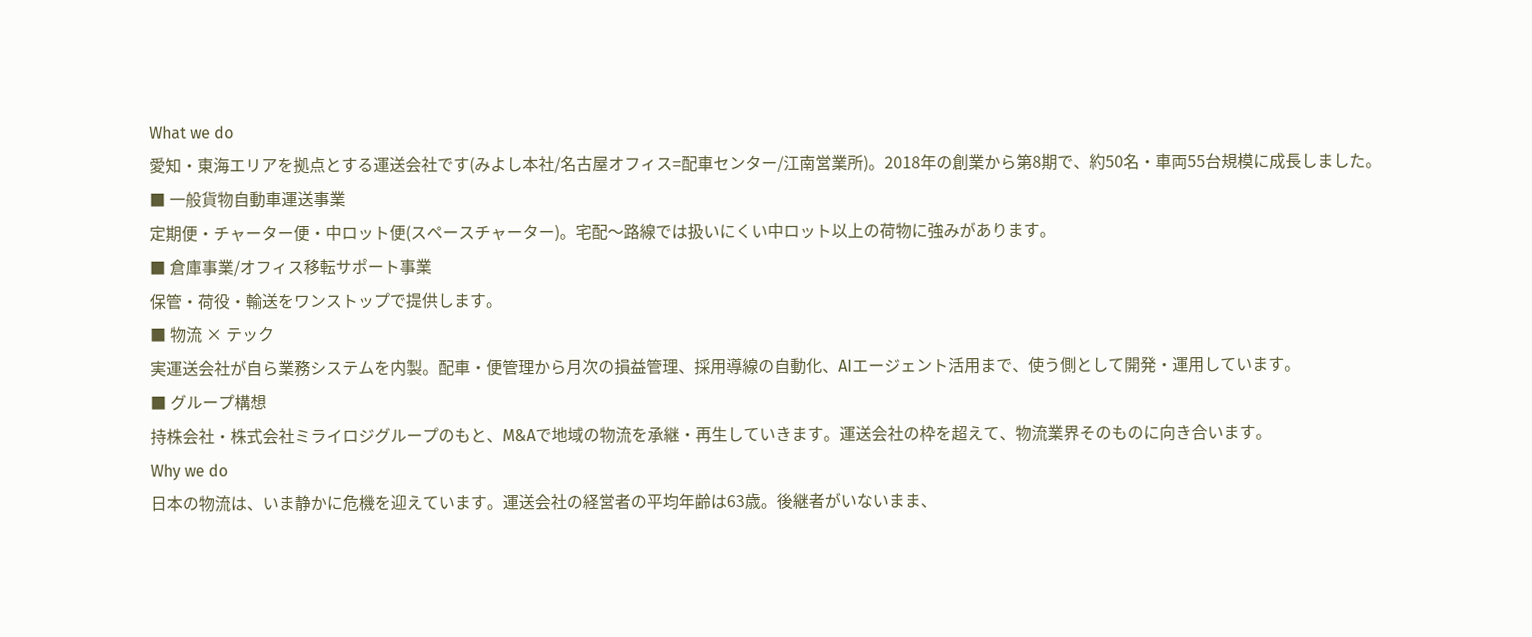What we do
愛知・東海エリアを拠点とする運送会社です(みよし本社/名古屋オフィス=配車センター/江南営業所)。2018年の創業から第8期で、約50名・車両55台規模に成長しました。
■ 一般貨物自動車運送事業
定期便・チャーター便・中ロット便(スペースチャーター)。宅配〜路線では扱いにくい中ロット以上の荷物に強みがあります。
■ 倉庫事業/オフィス移転サポート事業
保管・荷役・輸送をワンストップで提供します。
■ 物流 × テック
実運送会社が自ら業務システムを内製。配車・便管理から月次の損益管理、採用導線の自動化、AIエージェント活用まで、使う側として開発・運用しています。
■ グループ構想
持株会社・株式会社ミライロジグループのもと、M&Aで地域の物流を承継・再生していきます。運送会社の枠を超えて、物流業界そのものに向き合います。
Why we do
日本の物流は、いま静かに危機を迎えています。運送会社の経営者の平均年齢は63歳。後継者がいないまま、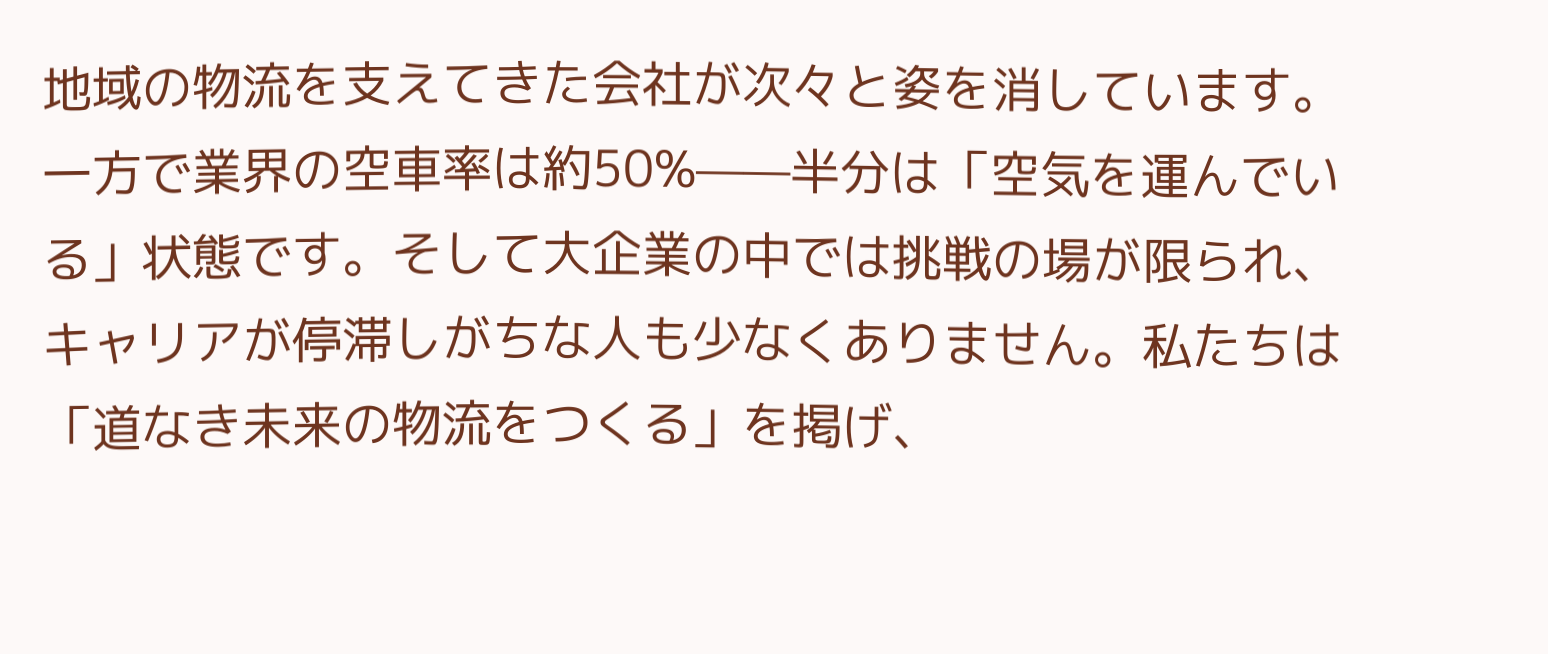地域の物流を支えてきた会社が次々と姿を消しています。一方で業界の空車率は約50%——半分は「空気を運んでいる」状態です。そして大企業の中では挑戦の場が限られ、キャリアが停滞しがちな人も少なくありません。私たちは「道なき未来の物流をつくる」を掲げ、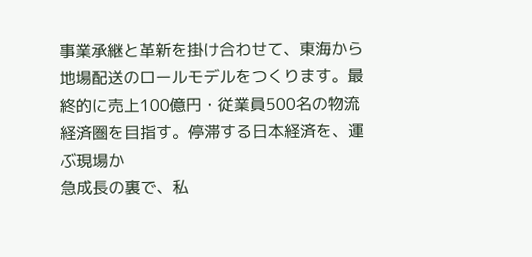事業承継と革新を掛け合わせて、東海から地場配送のロールモデルをつくります。最終的に売上100億円・従業員500名の物流経済圏を目指す。停滞する日本経済を、運ぶ現場か
急成長の裏で、私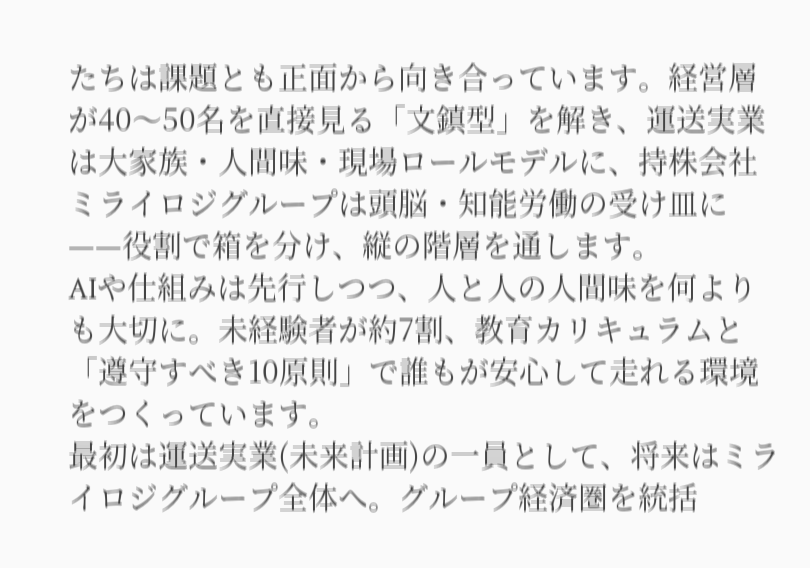たちは課題とも正面から向き合っています。経営層が40〜50名を直接見る「文鎮型」を解き、運送実業は大家族・人間味・現場ロールモデルに、持株会社ミライロジグループは頭脳・知能労働の受け皿に——役割で箱を分け、縦の階層を通します。
AIや仕組みは先行しつつ、人と人の人間味を何よりも大切に。未経験者が約7割、教育カリキュラムと「遵守すべき10原則」で誰もが安心して走れる環境をつくっています。
最初は運送実業(未来計画)の一員として、将来はミライロジグループ全体へ。グループ経済圏を統括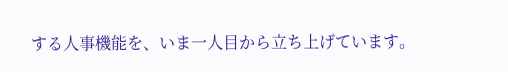する人事機能を、いま一人目から立ち上げています。